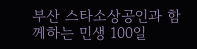부산 스타소상공인과 함께하는 민생 100일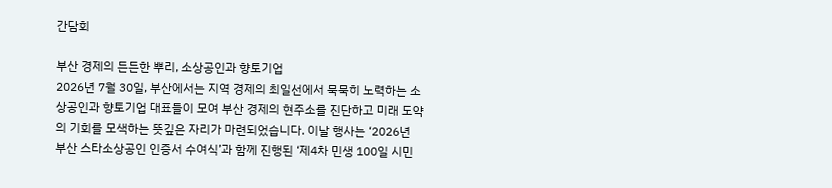간담회

부산 경제의 든든한 뿌리, 소상공인과 향토기업
2026년 7월 30일, 부산에서는 지역 경제의 최일선에서 묵묵히 노력하는 소상공인과 향토기업 대표들이 모여 부산 경제의 현주소를 진단하고 미래 도약의 기회를 모색하는 뜻깊은 자리가 마련되었습니다. 이날 행사는 ‘2026년 부산 스타소상공인 인증서 수여식’과 함께 진행된 ‘제4차 민생 100일 시민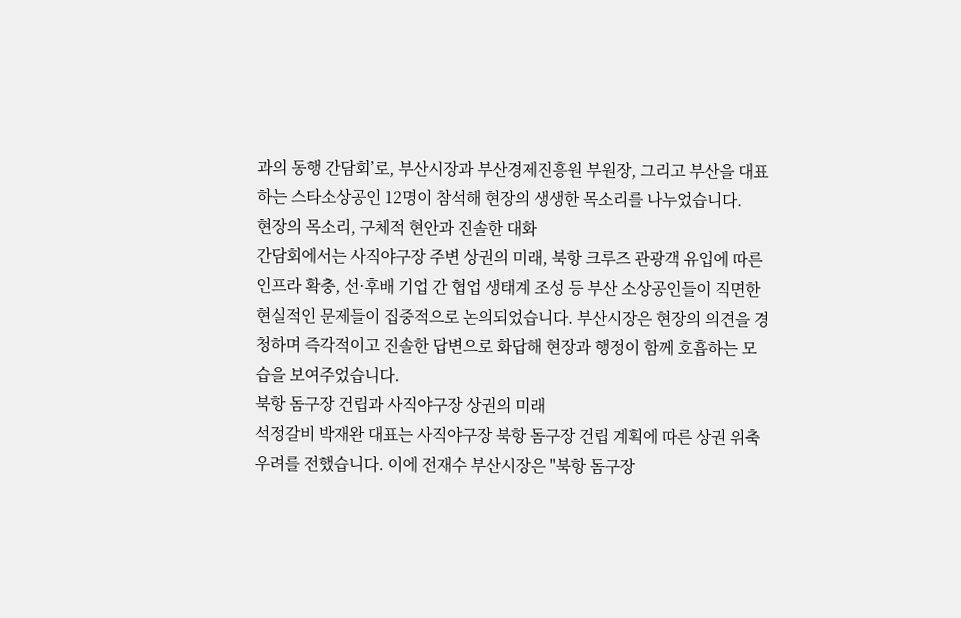과의 동행 간담회’로, 부산시장과 부산경제진흥원 부원장, 그리고 부산을 대표하는 스타소상공인 12명이 참석해 현장의 생생한 목소리를 나누었습니다.
현장의 목소리, 구체적 현안과 진솔한 대화
간담회에서는 사직야구장 주변 상권의 미래, 북항 크루즈 관광객 유입에 따른 인프라 확충, 선·후배 기업 간 협업 생태계 조성 등 부산 소상공인들이 직면한 현실적인 문제들이 집중적으로 논의되었습니다. 부산시장은 현장의 의견을 경청하며 즉각적이고 진솔한 답변으로 화답해 현장과 행정이 함께 호흡하는 모습을 보여주었습니다.
북항 돔구장 건립과 사직야구장 상권의 미래
석정갈비 박재완 대표는 사직야구장 북항 돔구장 건립 계획에 따른 상권 위축 우려를 전했습니다. 이에 전재수 부산시장은 "북항 돔구장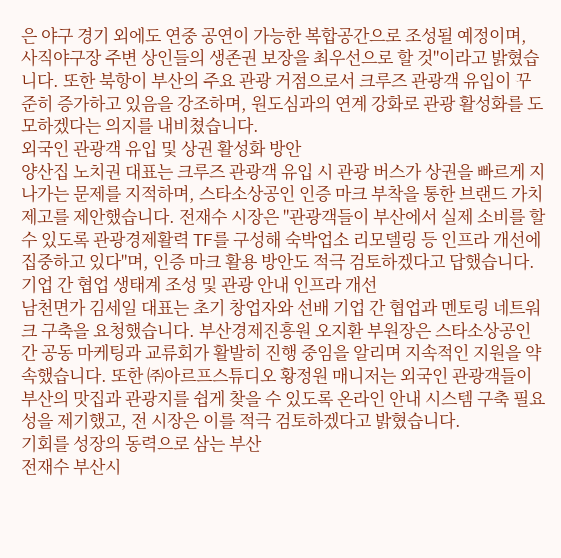은 야구 경기 외에도 연중 공연이 가능한 복합공간으로 조성될 예정이며, 사직야구장 주변 상인들의 생존권 보장을 최우선으로 할 것"이라고 밝혔습니다. 또한 북항이 부산의 주요 관광 거점으로서 크루즈 관광객 유입이 꾸준히 증가하고 있음을 강조하며, 원도심과의 연계 강화로 관광 활성화를 도모하겠다는 의지를 내비쳤습니다.
외국인 관광객 유입 및 상권 활성화 방안
양산집 노치권 대표는 크루즈 관광객 유입 시 관광 버스가 상권을 빠르게 지나가는 문제를 지적하며, 스타소상공인 인증 마크 부착을 통한 브랜드 가치 제고를 제안했습니다. 전재수 시장은 "관광객들이 부산에서 실제 소비를 할 수 있도록 관광경제활력 TF를 구성해 숙박업소 리모델링 등 인프라 개선에 집중하고 있다"며, 인증 마크 활용 방안도 적극 검토하겠다고 답했습니다.
기업 간 협업 생태계 조성 및 관광 안내 인프라 개선
남천면가 김세일 대표는 초기 창업자와 선배 기업 간 협업과 멘토링 네트워크 구축을 요청했습니다. 부산경제진흥원 오지환 부원장은 스타소상공인 간 공동 마케팅과 교류회가 활발히 진행 중임을 알리며 지속적인 지원을 약속했습니다. 또한 ㈜아르프스튜디오 황정원 매니저는 외국인 관광객들이 부산의 맛집과 관광지를 쉽게 찾을 수 있도록 온라인 안내 시스템 구축 필요성을 제기했고, 전 시장은 이를 적극 검토하겠다고 밝혔습니다.
기회를 성장의 동력으로 삼는 부산
전재수 부산시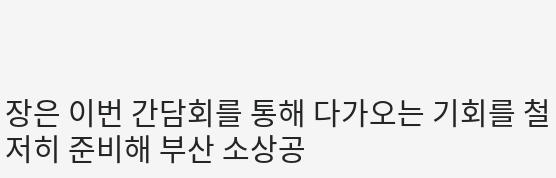장은 이번 간담회를 통해 다가오는 기회를 철저히 준비해 부산 소상공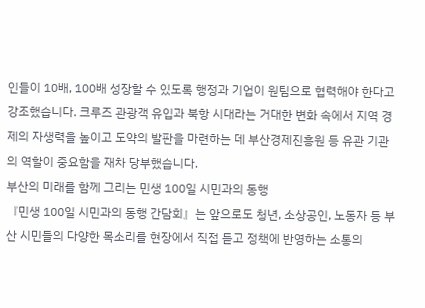인들이 10배, 100배 성장할 수 있도록 행정과 기업이 원팀으로 협력해야 한다고 강조했습니다. 크루즈 관광객 유입과 북항 시대라는 거대한 변화 속에서 지역 경제의 자생력을 높이고 도약의 발판을 마련하는 데 부산경제진흥원 등 유관 기관의 역할이 중요함을 재차 당부했습니다.
부산의 미래를 함께 그리는 민생 100일 시민과의 동행
『민생 100일 시민과의 동행 간담회』는 앞으로도 청년, 소상공인, 노동자 등 부산 시민들의 다양한 목소리를 현장에서 직접 듣고 정책에 반영하는 소통의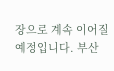장으로 계속 이어질 예정입니다. 부산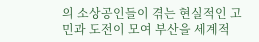의 소상공인들이 겪는 현실적인 고민과 도전이 모여 부산을 세계적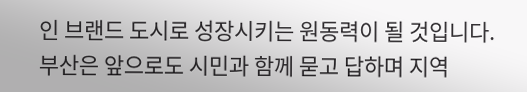인 브랜드 도시로 성장시키는 원동력이 될 것입니다. 부산은 앞으로도 시민과 함께 묻고 답하며 지역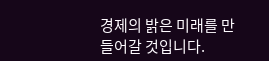경제의 밝은 미래를 만들어갈 것입니다.